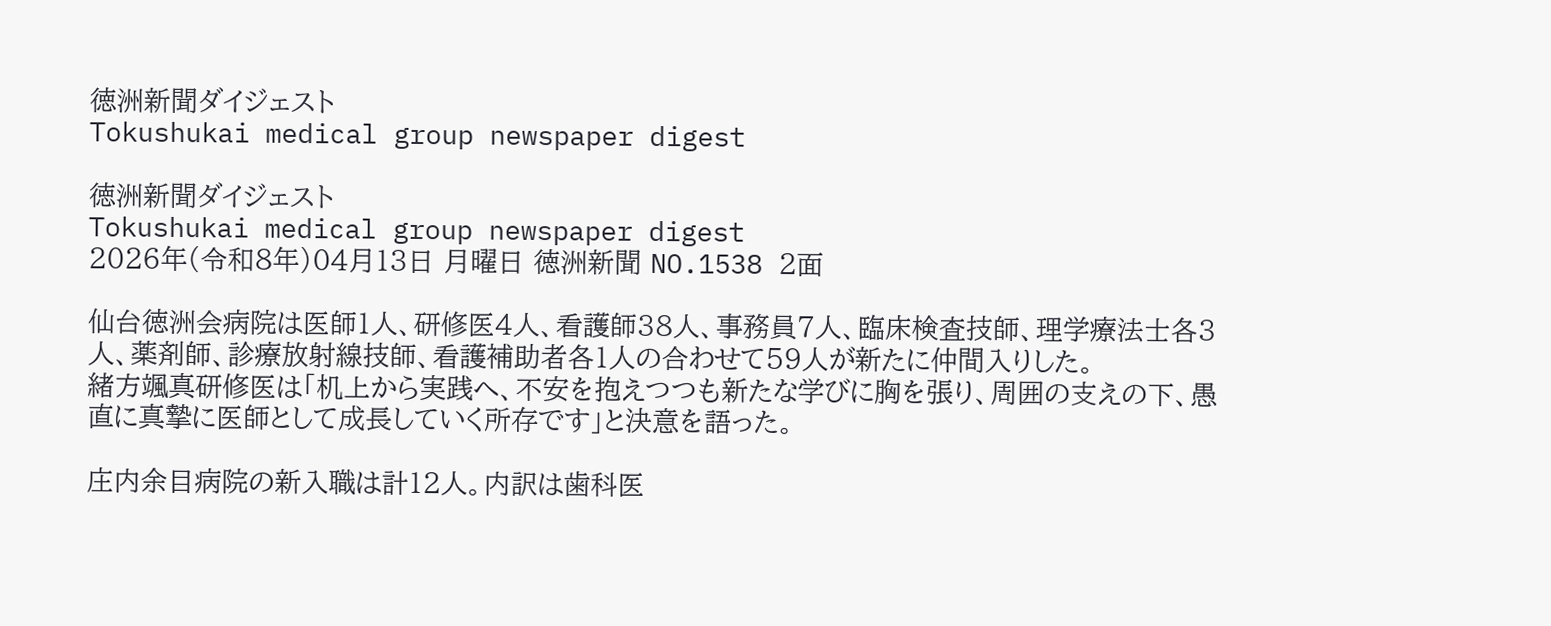徳洲新聞ダイジェスト
Tokushukai medical group newspaper digest

徳洲新聞ダイジェスト
Tokushukai medical group newspaper digest
2026年(令和8年)04月13日 月曜日 徳洲新聞 NO.1538 2面

仙台徳洲会病院は医師1人、研修医4人、看護師38人、事務員7人、臨床検査技師、理学療法士各3人、薬剤師、診療放射線技師、看護補助者各1人の合わせて59人が新たに仲間入りした。
緒方颯真研修医は「机上から実践へ、不安を抱えつつも新たな学びに胸を張り、周囲の支えの下、愚直に真摯に医師として成長していく所存です」と決意を語った。

庄内余目病院の新入職は計12人。内訳は歯科医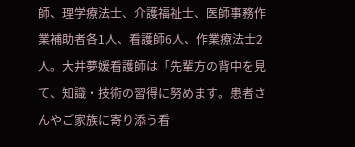師、理学療法士、介護福祉士、医師事務作業補助者各1人、看護師6人、作業療法士2人。大井夢媛看護師は「先輩方の背中を見て、知識・技術の習得に努めます。患者さんやご家族に寄り添う看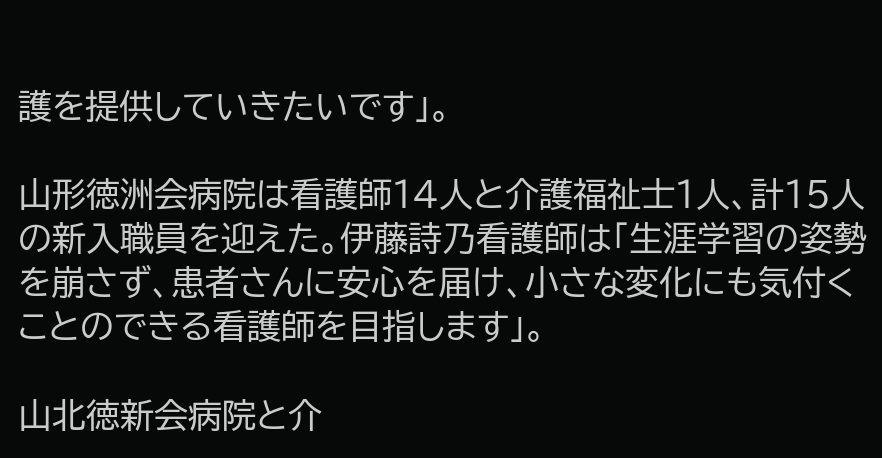護を提供していきたいです」。

山形徳洲会病院は看護師14人と介護福祉士1人、計15人の新入職員を迎えた。伊藤詩乃看護師は「生涯学習の姿勢を崩さず、患者さんに安心を届け、小さな変化にも気付くことのできる看護師を目指します」。

山北徳新会病院と介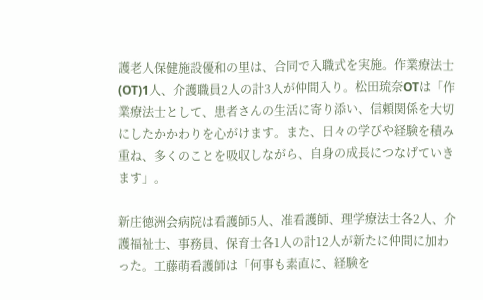護老人保健施設優和の里は、合同で入職式を実施。作業療法士(OT)1人、介護職員2人の計3人が仲間入り。松田琉奈OTは「作業療法士として、患者さんの生活に寄り添い、信頼関係を大切にしたかかわりを心がけます。また、日々の学びや経験を積み重ね、多くのことを吸収しながら、自身の成長につなげていきます」。

新庄徳洲会病院は看護師5人、准看護師、理学療法士各2人、介護福祉士、事務員、保育士各1人の計12人が新たに仲間に加わった。工藤萌看護師は「何事も素直に、経験を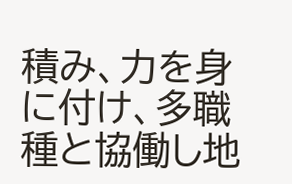積み、力を身に付け、多職種と協働し地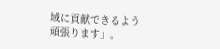域に貢献できるよう頑張ります」。